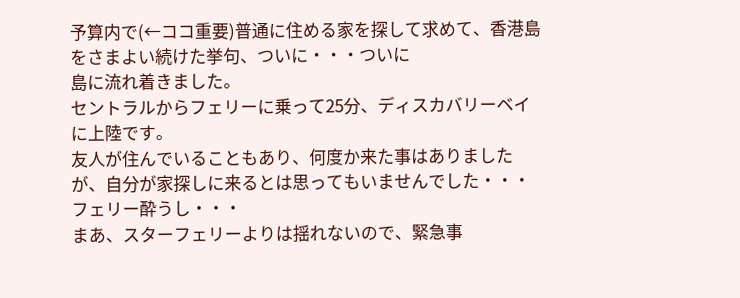予算内で(←ココ重要)普通に住める家を探して求めて、香港島をさまよい続けた挙句、ついに・・・ついに
島に流れ着きました。
セントラルからフェリーに乗って25分、ディスカバリーベイに上陸です。
友人が住んでいることもあり、何度か来た事はありましたが、自分が家探しに来るとは思ってもいませんでした・・・フェリー酔うし・・・
まあ、スターフェリーよりは揺れないので、緊急事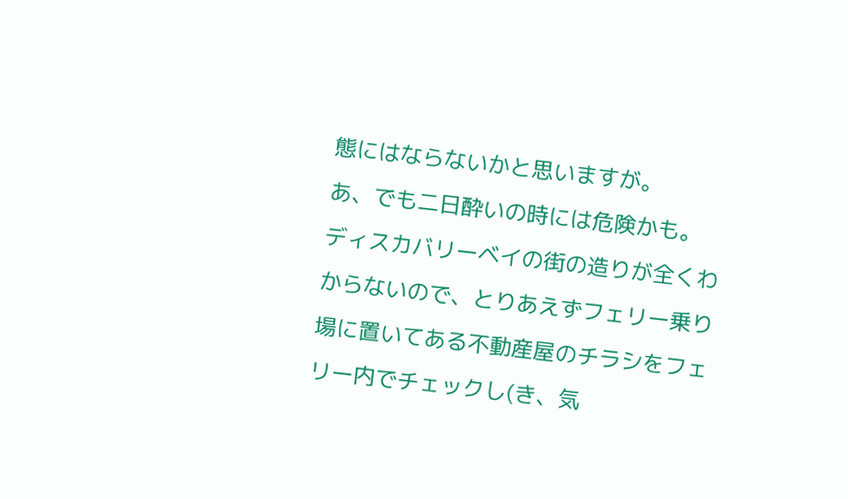態にはならないかと思いますが。
あ、でも二日酔いの時には危険かも。
ディスカバリーベイの街の造りが全くわからないので、とりあえずフェリー乗り場に置いてある不動産屋のチラシをフェリー内でチェックし(き、気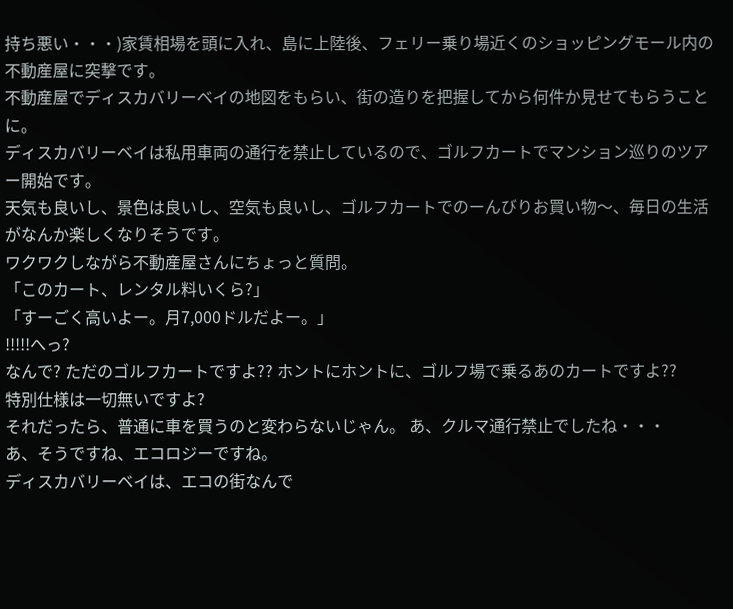持ち悪い・・・)家賃相場を頭に入れ、島に上陸後、フェリー乗り場近くのショッピングモール内の不動産屋に突撃です。
不動産屋でディスカバリーベイの地図をもらい、街の造りを把握してから何件か見せてもらうことに。
ディスカバリーベイは私用車両の通行を禁止しているので、ゴルフカートでマンション巡りのツアー開始です。
天気も良いし、景色は良いし、空気も良いし、ゴルフカートでのーんびりお買い物〜、毎日の生活がなんか楽しくなりそうです。
ワクワクしながら不動産屋さんにちょっと質問。
「このカート、レンタル料いくら?」
「すーごく高いよー。月7,000ドルだよー。」
!!!!!へっ?
なんで? ただのゴルフカートですよ?? ホントにホントに、ゴルフ場で乗るあのカートですよ??
特別仕様は一切無いですよ?
それだったら、普通に車を買うのと変わらないじゃん。 あ、クルマ通行禁止でしたね・・・
あ、そうですね、エコロジーですね。
ディスカバリーベイは、エコの街なんで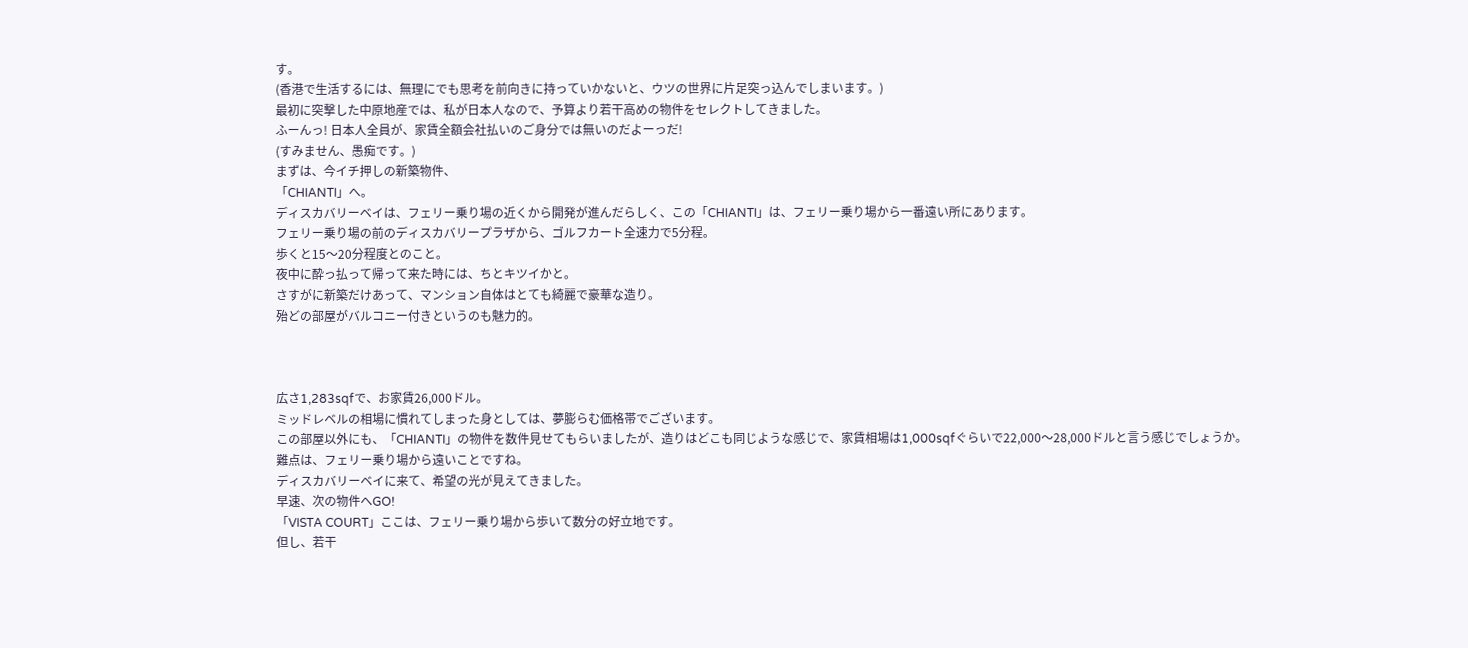す。
(香港で生活するには、無理にでも思考を前向きに持っていかないと、ウツの世界に片足突っ込んでしまいます。)
最初に突撃した中原地産では、私が日本人なので、予算より若干高めの物件をセレクトしてきました。
ふーんっ! 日本人全員が、家賃全額会社払いのご身分では無いのだよーっだ!
(すみません、愚痴です。)
まずは、今イチ押しの新築物件、
「CHIANTI」へ。
ディスカバリーベイは、フェリー乗り場の近くから開発が進んだらしく、この「CHIANTI」は、フェリー乗り場から一番遠い所にあります。
フェリー乗り場の前のディスカバリープラザから、ゴルフカート全速力で5分程。
歩くと15〜20分程度とのこと。
夜中に酔っ払って帰って来た時には、ちとキツイかと。
さすがに新築だけあって、マンション自体はとても綺麗で豪華な造り。
殆どの部屋がバルコニー付きというのも魅力的。



広さ1,283sqfで、お家賃26,000ドル。
ミッドレベルの相場に慣れてしまった身としては、夢膨らむ価格帯でございます。
この部屋以外にも、「CHIANTI」の物件を数件見せてもらいましたが、造りはどこも同じような感じで、家賃相場は1,000sqfぐらいで22,000〜28,000ドルと言う感じでしょうか。
難点は、フェリー乗り場から遠いことですね。
ディスカバリーベイに来て、希望の光が見えてきました。
早速、次の物件へGO!
「VISTA COURT」ここは、フェリー乗り場から歩いて数分の好立地です。
但し、若干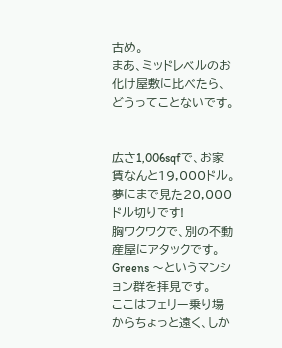古め。
まあ、ミッドレベルのお化け屋敷に比べたら、どうってことないです。


広さ1,006sqfで、お家賃なんと19,000ドル。
夢にまで見た20,000ドル切りです!
胸ワクワクで、別の不動産屋にアタックです。
Greens 〜というマンション群を拝見です。
ここはフェリー乗り場からちょっと遠く、しか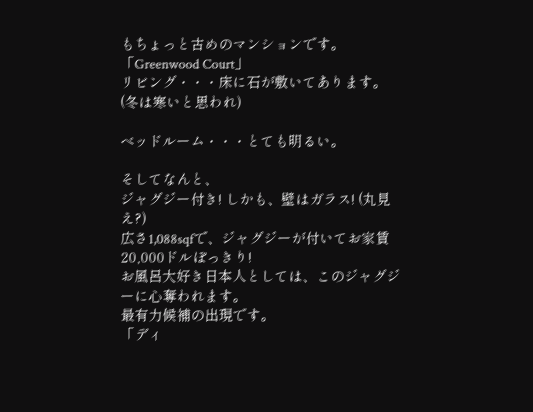もちょっと古めのマンションです。
「Greenwood Court」
リビング・・・床に石が敷いてあります。(冬は寒いと思われ)

ベッドルーム・・・とても明るい。

そしてなんと、
ジャグジー付き! しかも、壁はガラス! (丸見え?)
広さ1,088sqfで、ジャグジーが付いてお家賃20,000ドルぽっきり!
お風呂大好き日本人としては、このジャグジーに心奪われます。
最有力候補の出現です。
「ディ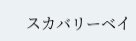スカバリーベイ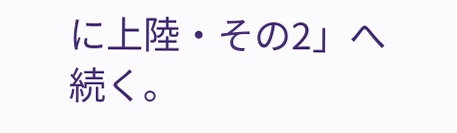に上陸・その2」へ続く。